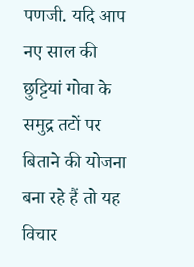पणजी. यदि आप नए साल की छुट्टियां गोवा के समुद्र तटों पर बिताने की योजना बना रहे हैं तो यह विचार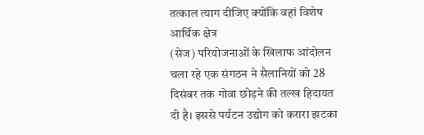तत्काल त्याग दीजिए क्योंकि वहां विशेष आर्थिक क्षेत्र
(सेज) परियोजनाओं के खिलाफ आंदोलन चला रहे एक संगठन ने सैलानियों को 28 दिसंबर तक गोवा छोड़ने की तल्ख हिदायत दी है। इससे पर्यटन उद्योग को करारा झटका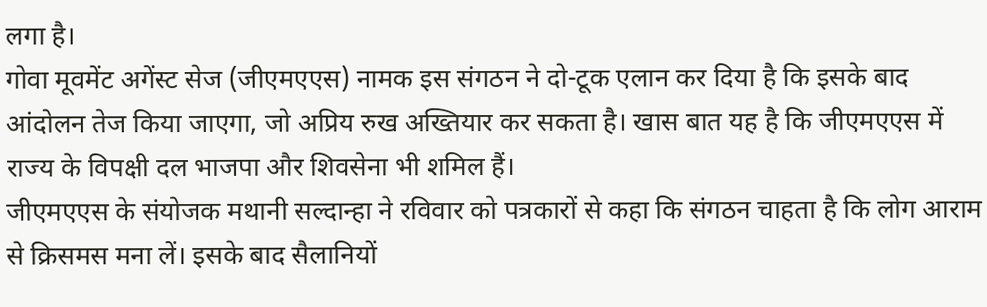लगा है।
गोवा मूवमेंट अगेंस्ट सेज (जीएमएएस) नामक इस संगठन ने दो-टूक एलान कर दिया है कि इसके बाद आंदोलन तेज किया जाएगा, जो अप्रिय रुख अख्तियार कर सकता है। खास बात यह है कि जीएमएएस में राज्य के विपक्षी दल भाजपा और शिवसेना भी शमिल हैं।
जीएमएएस के संयोजक मथानी सल्दान्हा ने रविवार को पत्रकारों से कहा कि संगठन चाहता है कि लोग आराम से क्रिसमस मना लें। इसके बाद सैलानियों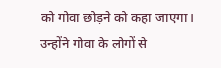को गोवा छोड़ने को कहा जाएगा। उन्होंने गोवा के लोगों से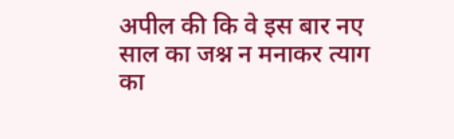अपील की कि वे इस बार नए साल का जश्न न मनाकर त्याग का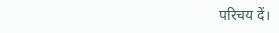परिचय दें।